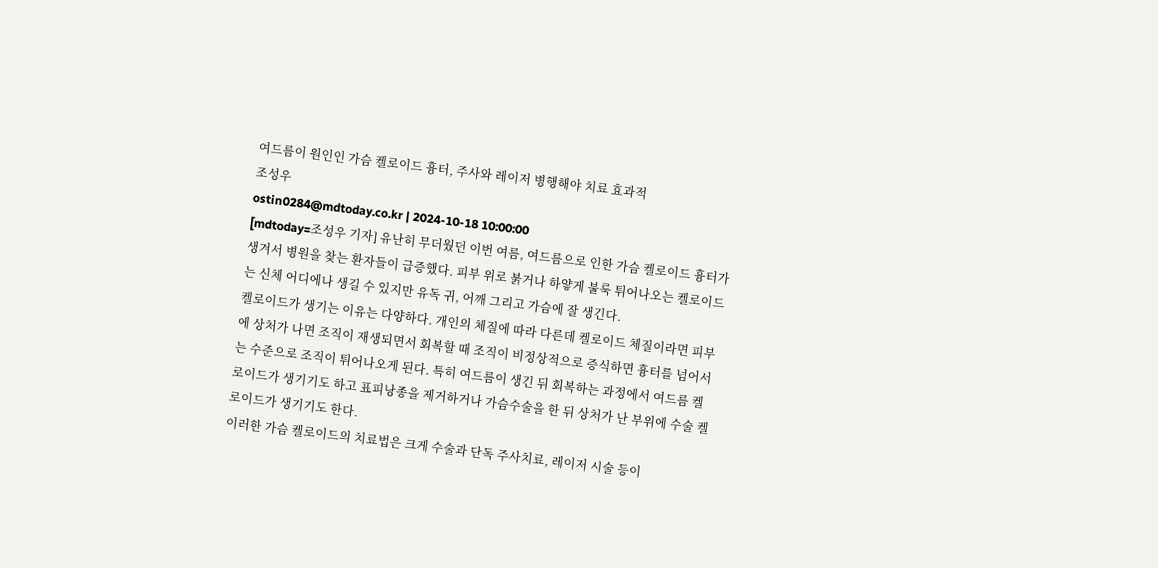여드름이 원인인 가슴 켈로이드 흉터, 주사와 레이저 병행해야 치료 효과적
조성우
ostin0284@mdtoday.co.kr | 2024-10-18 10:00:00
[mdtoday=조성우 기자] 유난히 무더웠던 이번 여름, 여드름으로 인한 가슴 켈로이드 흉터가 생겨서 병원을 찾는 환자들이 급증했다. 피부 위로 붉거나 하얗게 불룩 튀어나오는 켈로이드는 신체 어디에나 생길 수 있지만 유독 귀, 어깨 그리고 가슴에 잘 생긴다.
켈로이드가 생기는 이유는 다양하다. 개인의 체질에 따라 다른데 켈로이드 체질이라면 피부에 상처가 나면 조직이 재생되면서 회복할 때 조직이 비정상적으로 증식하면 흉터를 넘어서는 수준으로 조직이 튀어나오게 된다. 특히 여드름이 생긴 뒤 회복하는 과정에서 여드름 켈로이드가 생기기도 하고 표피낭종을 제거하거나 가슴수술을 한 뒤 상처가 난 부위에 수술 켈로이드가 생기기도 한다.
이러한 가슴 켈로이드의 치료법은 크게 수술과 단독 주사치료, 레이저 시술 등이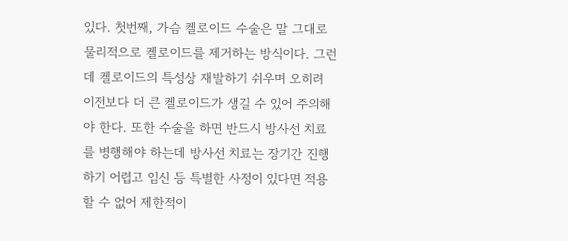있다. 첫번째, 가슴 켈로이드 수술은 말 그대로 물리적으로 켈로이드를 제거하는 방식이다. 그런데 켈로이드의 특성상 재발하기 쉬우며 오히려 이전보다 더 큰 켈로이드가 생길 수 있어 주의해야 한다. 또한 수술을 하면 반드시 방사선 치료를 병행해야 하는데 방사선 치료는 장기간 진행하기 어렵고 임신 등 특별한 사정이 있다면 적용할 수 없어 제한적이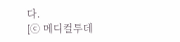다.
[ⓒ 메디컬투데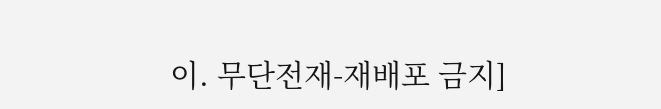이. 무단전재-재배포 금지]